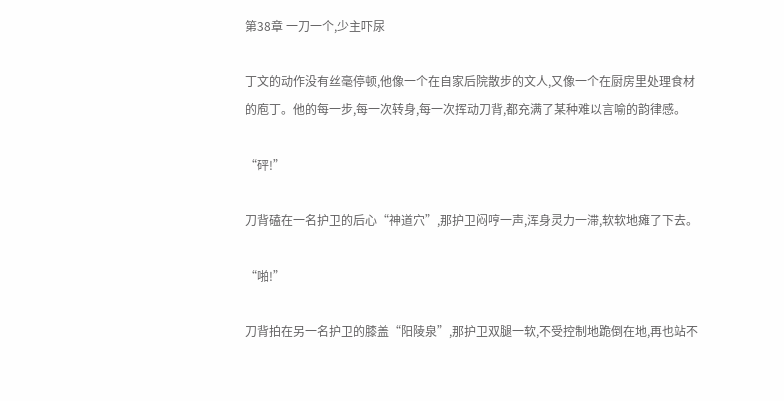第38章 一刀一个,少主吓尿

丁文的动作没有丝毫停顿,他像一个在自家后院散步的文人,又像一个在厨房里处理食材的庖丁。他的每一步,每一次转身,每一次挥动刀背,都充满了某种难以言喻的韵律感。

“砰!”

刀背磕在一名护卫的后心“神道穴”,那护卫闷哼一声,浑身灵力一滞,软软地瘫了下去。

“啪!”

刀背拍在另一名护卫的膝盖“阳陵泉”,那护卫双腿一软,不受控制地跪倒在地,再也站不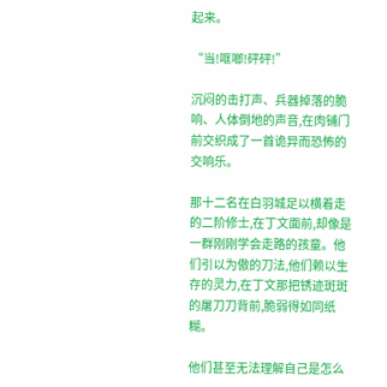起来。

“当!哐啷!砰砰!”

沉闷的击打声、兵器掉落的脆响、人体倒地的声音,在肉铺门前交织成了一首诡异而恐怖的交响乐。

那十二名在白羽城足以横着走的二阶修士,在丁文面前,却像是一群刚刚学会走路的孩童。他们引以为傲的刀法,他们赖以生存的灵力,在丁文那把锈迹斑斑的屠刀刀背前,脆弱得如同纸糊。

他们甚至无法理解自己是怎么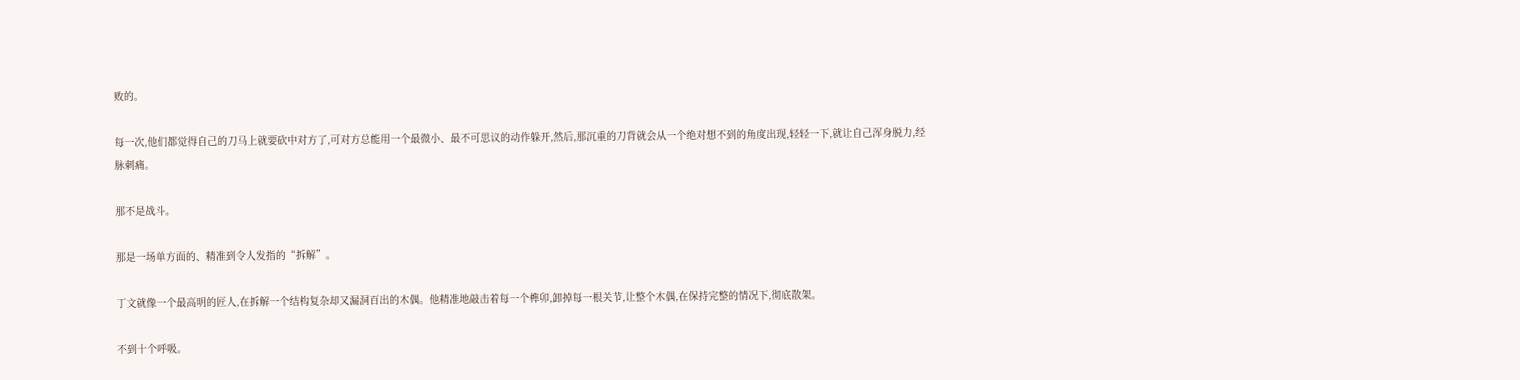败的。

每一次,他们都觉得自己的刀马上就要砍中对方了,可对方总能用一个最微小、最不可思议的动作躲开,然后,那沉重的刀背就会从一个绝对想不到的角度出现,轻轻一下,就让自己浑身脱力,经脉刺痛。

那不是战斗。

那是一场单方面的、精准到令人发指的“拆解”。

丁文就像一个最高明的匠人,在拆解一个结构复杂却又漏洞百出的木偶。他精准地敲击着每一个榫卯,卸掉每一根关节,让整个木偶,在保持完整的情况下,彻底散架。

不到十个呼吸。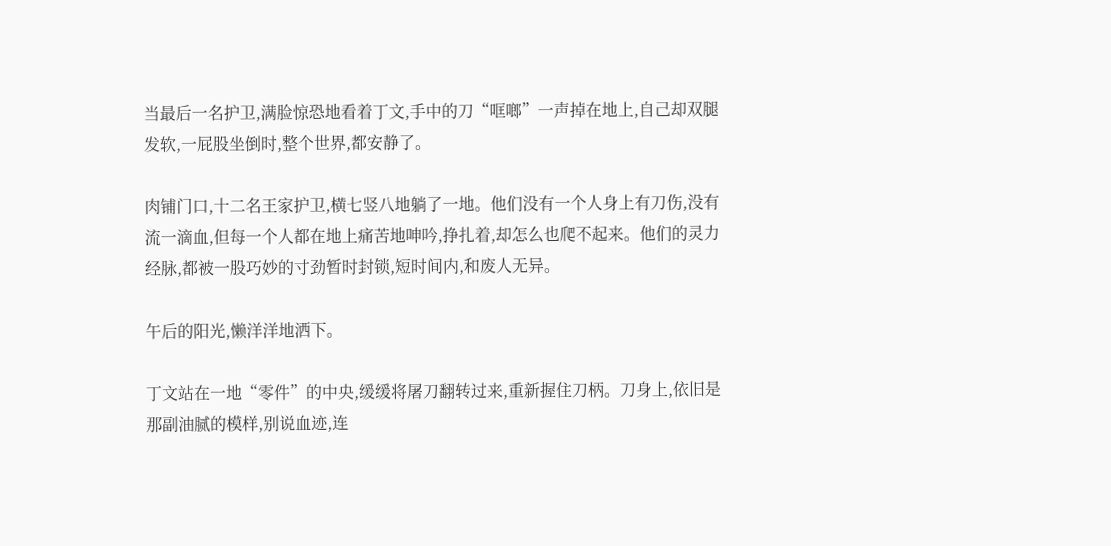当最后一名护卫,满脸惊恐地看着丁文,手中的刀“哐啷”一声掉在地上,自己却双腿发软,一屁股坐倒时,整个世界,都安静了。

肉铺门口,十二名王家护卫,横七竖八地躺了一地。他们没有一个人身上有刀伤,没有流一滴血,但每一个人都在地上痛苦地呻吟,挣扎着,却怎么也爬不起来。他们的灵力经脉,都被一股巧妙的寸劲暂时封锁,短时间内,和废人无异。

午后的阳光,懒洋洋地洒下。

丁文站在一地“零件”的中央,缓缓将屠刀翻转过来,重新握住刀柄。刀身上,依旧是那副油腻的模样,别说血迹,连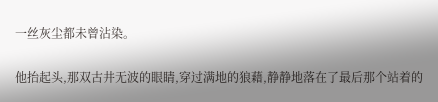一丝灰尘都未曾沾染。

他抬起头,那双古井无波的眼睛,穿过满地的狼藉,静静地落在了最后那个站着的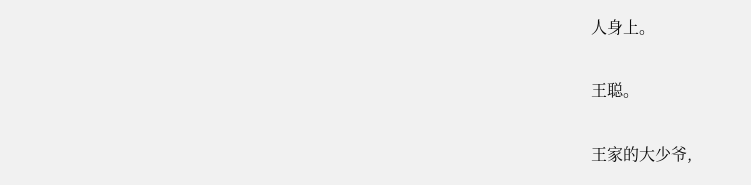人身上。

王聪。

王家的大少爷,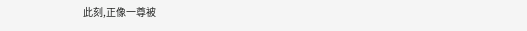此刻,正像一尊被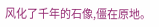风化了千年的石像,僵在原地。